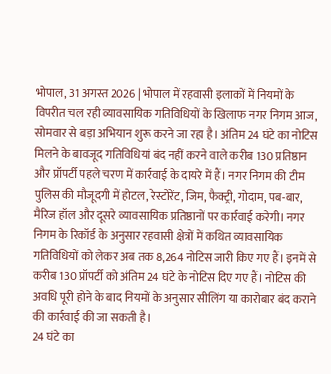भोपाल, 31 अगस्त 2026 | भोपाल में रहवासी इलाकों में नियमों के विपरीत चल रही व्यावसायिक गतिविधियों के खिलाफ नगर निगम आज, सोमवार से बड़ा अभियान शुरू करने जा रहा है। अंतिम 24 घंटे का नोटिस मिलने के बावजूद गतिविधियां बंद नहीं करने वाले करीब 130 प्रतिष्ठान और प्रॉपर्टी पहले चरण में कार्रवाई के दायरे में हैं। नगर निगम की टीम पुलिस की मौजूदगी में होटल, रेस्टोरेंट, जिम, फैक्ट्री, गोदाम, पब-बार, मैरिज हॉल और दूसरे व्यावसायिक प्रतिष्ठानों पर कार्रवाई करेगी। नगर निगम के रिकॉर्ड के अनुसार रहवासी क्षेत्रों में कथित व्यावसायिक गतिविधियों को लेकर अब तक 8,264 नोटिस जारी किए गए हैं। इनमें से करीब 130 प्रॉपर्टी को अंतिम 24 घंटे के नोटिस दिए गए हैं। नोटिस की अवधि पूरी होने के बाद नियमों के अनुसार सीलिंग या कारोबार बंद कराने की कार्रवाई की जा सकती है।
24 घंटे का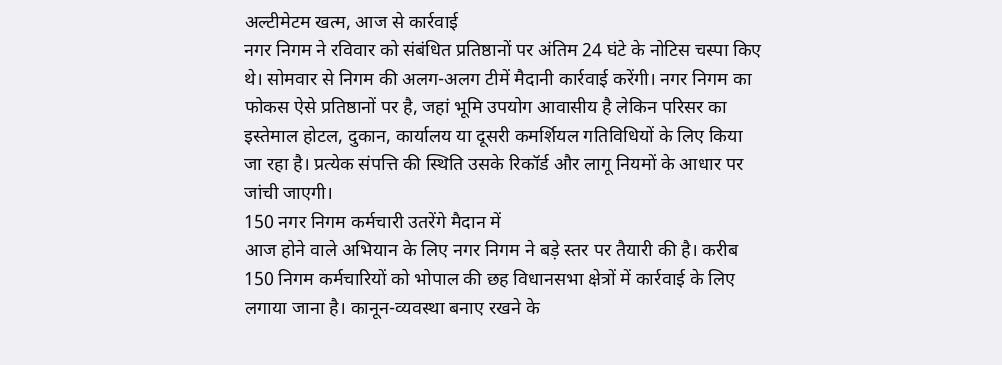अल्टीमेटम खत्म, आज से कार्रवाई
नगर निगम ने रविवार को संबंधित प्रतिष्ठानों पर अंतिम 24 घंटे के नोटिस चस्पा किए थे। सोमवार से निगम की अलग-अलग टीमें मैदानी कार्रवाई करेंगी। नगर निगम का फोकस ऐसे प्रतिष्ठानों पर है, जहां भूमि उपयोग आवासीय है लेकिन परिसर का इस्तेमाल होटल, दुकान, कार्यालय या दूसरी कमर्शियल गतिविधियों के लिए किया जा रहा है। प्रत्येक संपत्ति की स्थिति उसके रिकॉर्ड और लागू नियमों के आधार पर जांची जाएगी।
150 नगर निगम कर्मचारी उतरेंगे मैदान में
आज होने वाले अभियान के लिए नगर निगम ने बड़े स्तर पर तैयारी की है। करीब 150 निगम कर्मचारियों को भोपाल की छह विधानसभा क्षेत्रों में कार्रवाई के लिए लगाया जाना है। कानून-व्यवस्था बनाए रखने के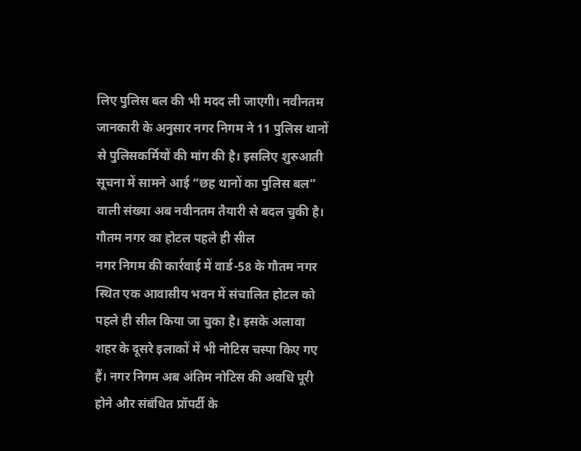लिए पुलिस बल की भी मदद ली जाएगी। नवीनतम जानकारी के अनुसार नगर निगम ने 11 पुलिस थानों से पुलिसकर्मियों की मांग की है। इसलिए शुरुआती सूचना में सामने आई “छह थानों का पुलिस बल” वाली संख्या अब नवीनतम तैयारी से बदल चुकी है।
गौतम नगर का होटल पहले ही सील
नगर निगम की कार्रवाई में वार्ड-58 के गौतम नगर स्थित एक आवासीय भवन में संचालित होटल को पहले ही सील किया जा चुका है। इसके अलावा शहर के दूसरे इलाकों में भी नोटिस चस्पा किए गए हैं। नगर निगम अब अंतिम नोटिस की अवधि पूरी होने और संबंधित प्रॉपर्टी के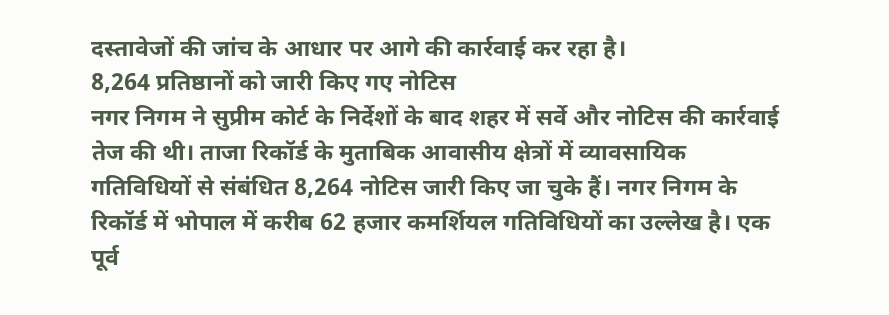दस्तावेजों की जांच के आधार पर आगे की कार्रवाई कर रहा है।
8,264 प्रतिष्ठानों को जारी किए गए नोटिस
नगर निगम ने सुप्रीम कोर्ट के निर्देशों के बाद शहर में सर्वे और नोटिस की कार्रवाई तेज की थी। ताजा रिकॉर्ड के मुताबिक आवासीय क्षेत्रों में व्यावसायिक गतिविधियों से संबंधित 8,264 नोटिस जारी किए जा चुके हैं। नगर निगम के रिकॉर्ड में भोपाल में करीब 62 हजार कमर्शियल गतिविधियों का उल्लेख है। एक पूर्व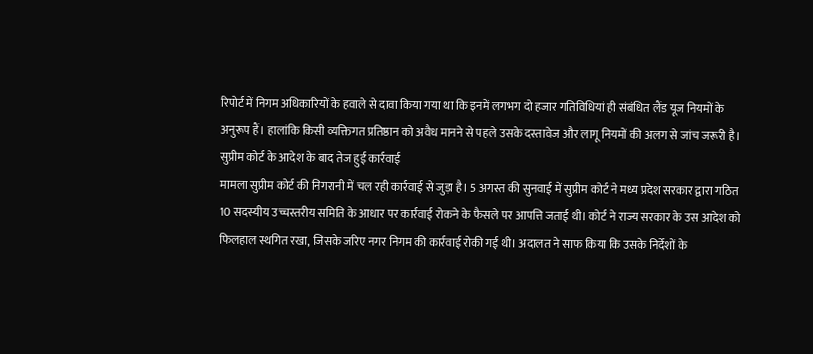रिपोर्ट में निगम अधिकारियों के हवाले से दावा किया गया था कि इनमें लगभग दो हजार गतिविधियां ही संबंधित लैंड यूज नियमों के अनुरूप हैं। हालांकि किसी व्यक्तिगत प्रतिष्ठान को अवैध मानने से पहले उसके दस्तावेज और लागू नियमों की अलग से जांच जरूरी है।
सुप्रीम कोर्ट के आदेश के बाद तेज हुई कार्रवाई
मामला सुप्रीम कोर्ट की निगरानी में चल रही कार्रवाई से जुड़ा है। 5 अगस्त की सुनवाई में सुप्रीम कोर्ट ने मध्य प्रदेश सरकार द्वारा गठित 10 सदस्यीय उच्चस्तरीय समिति के आधार पर कार्रवाई रोकने के फैसले पर आपत्ति जताई थी। कोर्ट ने राज्य सरकार के उस आदेश को फिलहाल स्थगित रखा, जिसके जरिए नगर निगम की कार्रवाई रोकी गई थी। अदालत ने साफ किया कि उसके निर्देशों के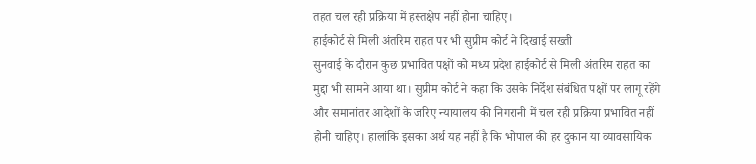तहत चल रही प्रक्रिया में हस्तक्षेप नहीं होना चाहिए।
हाईकोर्ट से मिली अंतरिम राहत पर भी सुप्रीम कोर्ट ने दिखाई सख्ती
सुनवाई के दौरान कुछ प्रभावित पक्षों को मध्य प्रदेश हाईकोर्ट से मिली अंतरिम राहत का मुद्दा भी सामने आया था। सुप्रीम कोर्ट ने कहा कि उसके निर्देश संबंधित पक्षों पर लागू रहेंगे और समानांतर आदेशों के जरिए न्यायालय की निगरानी में चल रही प्रक्रिया प्रभावित नहीं होनी चाहिए। हालांकि इसका अर्थ यह नहीं है कि भोपाल की हर दुकान या व्यावसायिक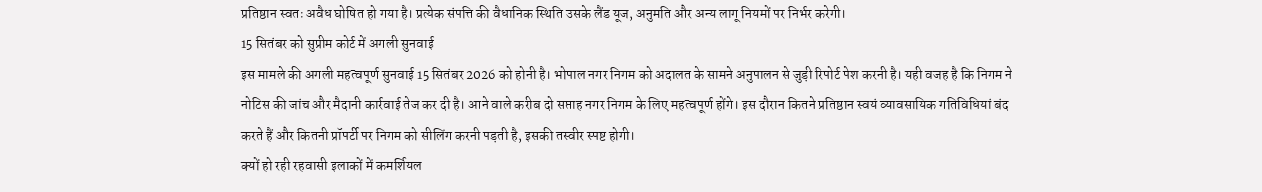प्रतिष्ठान स्वतः अवैध घोषित हो गया है। प्रत्येक संपत्ति की वैधानिक स्थिति उसके लैंड यूज, अनुमति और अन्य लागू नियमों पर निर्भर करेगी।
15 सितंबर को सुप्रीम कोर्ट में अगली सुनवाई
इस मामले की अगली महत्वपूर्ण सुनवाई 15 सितंबर 2026 को होनी है। भोपाल नगर निगम को अदालत के सामने अनुपालन से जुड़ी रिपोर्ट पेश करनी है। यही वजह है कि निगम ने नोटिस की जांच और मैदानी कार्रवाई तेज कर दी है। आने वाले करीब दो सप्ताह नगर निगम के लिए महत्वपूर्ण होंगे। इस दौरान कितने प्रतिष्ठान स्वयं व्यावसायिक गतिविधियां बंद करते हैं और कितनी प्रॉपर्टी पर निगम को सीलिंग करनी पड़ती है, इसकी तस्वीर स्पष्ट होगी।
क्यों हो रही रहवासी इलाकों में कमर्शियल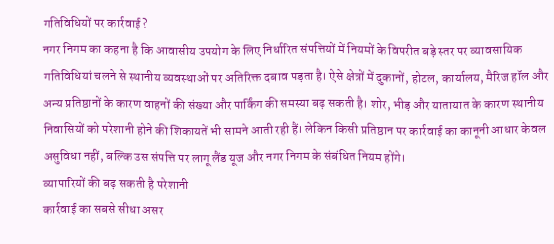गतिविधियों पर कार्रवाई?
नगर निगम का कहना है कि आवासीय उपयोग के लिए निर्धारित संपत्तियों में नियमों के विपरीत बड़े स्तर पर व्यावसायिक गतिविधियां चलने से स्थानीय व्यवस्थाओं पर अतिरिक्त दबाव पड़ता है। ऐसे क्षेत्रों में दुकानों, होटल, कार्यालय, मैरिज हॉल और अन्य प्रतिष्ठानों के कारण वाहनों की संख्या और पार्किंग की समस्या बढ़ सकती है। शोर, भीड़ और यातायात के कारण स्थानीय निवासियों को परेशानी होने की शिकायतें भी सामने आती रही हैं। लेकिन किसी प्रतिष्ठान पर कार्रवाई का कानूनी आधार केवल असुविधा नहीं, बल्कि उस संपत्ति पर लागू लैंड यूज और नगर निगम के संबंधित नियम होंगे।
व्यापारियों की बढ़ सकती है परेशानी
कार्रवाई का सबसे सीधा असर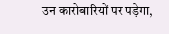उन कारोबारियों पर पड़ेगा,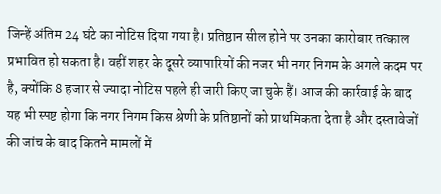जिन्हें अंतिम 24 घंटे का नोटिस दिया गया है। प्रतिष्ठान सील होने पर उनका कारोबार तत्काल प्रभावित हो सकता है। वहीं शहर के दूसरे व्यापारियों की नजर भी नगर निगम के अगले कदम पर है, क्योंकि 8 हजार से ज्यादा नोटिस पहले ही जारी किए जा चुके हैं। आज की कार्रवाई के बाद यह भी स्पष्ट होगा कि नगर निगम किस श्रेणी के प्रतिष्ठानों को प्राथमिकता देता है और दस्तावेजों की जांच के बाद कितने मामलों में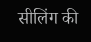सीलिंग की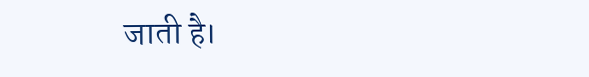जाती है।